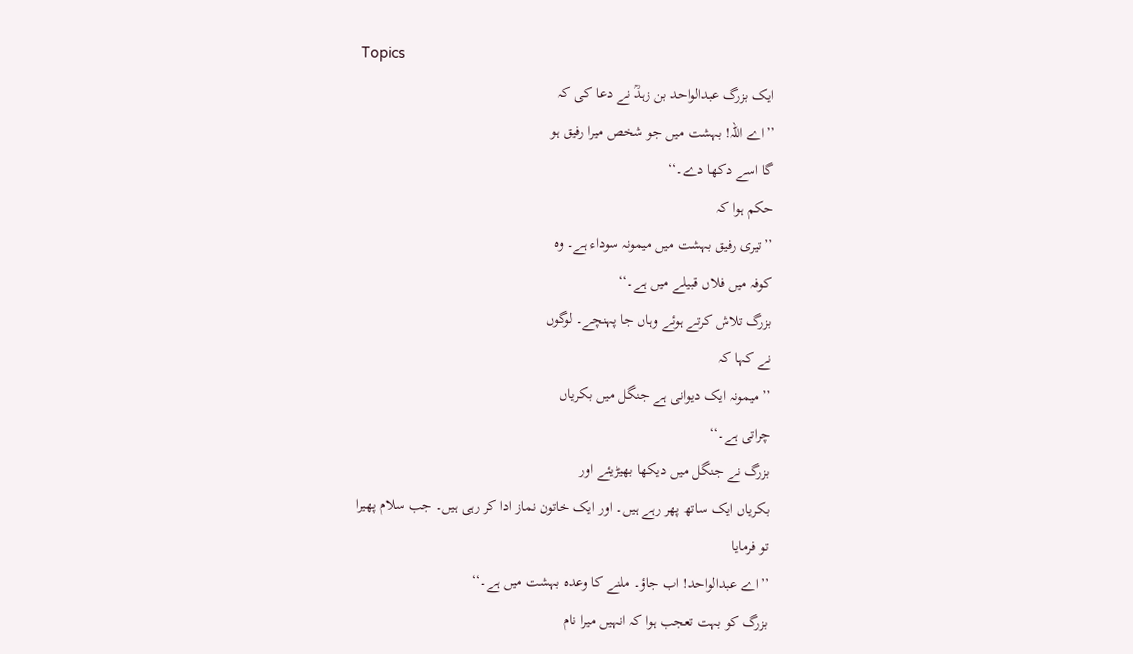Topics
ایک بزرگ عبدالواحد بن زہدؒ نے دعا کی کہ
’’اے اللہ! بہشت میں جو شخص میرا رفیق ہو
گا اسے دکھا دے۔‘‘
حکم ہوا کہ
’’تیری رفیق بہشت میں میمونہ سوداء ہے۔ وہ
کوفہ میں فلاں قبیلے میں ہے۔‘‘
بزرگ تلاش کرتے ہوئے وہاں جا پہنچے۔ لوگوں
نے کہا کہ
’’میمونہ ایک دیوانی ہے جنگل میں بکریاں
چراتی ہے۔‘‘
بزرگ نے جنگل میں دیکھا بھیڑیئے اور
بکریاں ایک ساتھ پھر رہے ہیں۔ اور ایک خاتون نماز ادا کر رہی ہیں۔ جب سلام پھیرا
تو فرمایا
’’اے عبدالواحد! اب جاؤ۔ ملنے کا وعدہ بہشت میں ہے۔‘‘
بزرگ کو بہت تعجب ہوا کہ انہیں میرا نام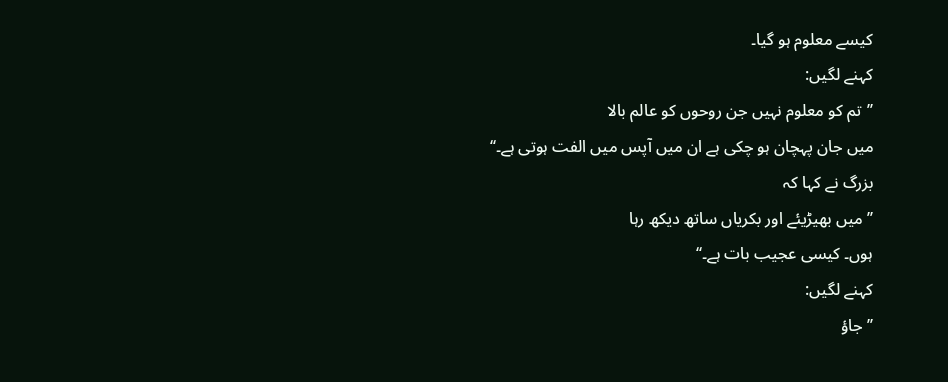کیسے معلوم ہو گیا۔
کہنے لگیں:
’’تم کو معلوم نہیں جن روحوں کو عالم بالا
میں جان پہچان ہو چکی ہے ان میں آپس میں الفت ہوتی ہے۔‘‘
بزرگ نے کہا کہ
’’میں بھیڑیئے اور بکریاں ساتھ دیکھ رہا
ہوں۔ کیسی عجیب بات ہے۔‘‘
کہنے لگیں:
’’جاؤ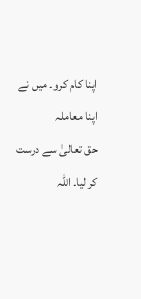اپنا کام کرو۔ میں نے اپنا معاملہ
حق تعالیٰ سے درست کر لیا۔ اللہ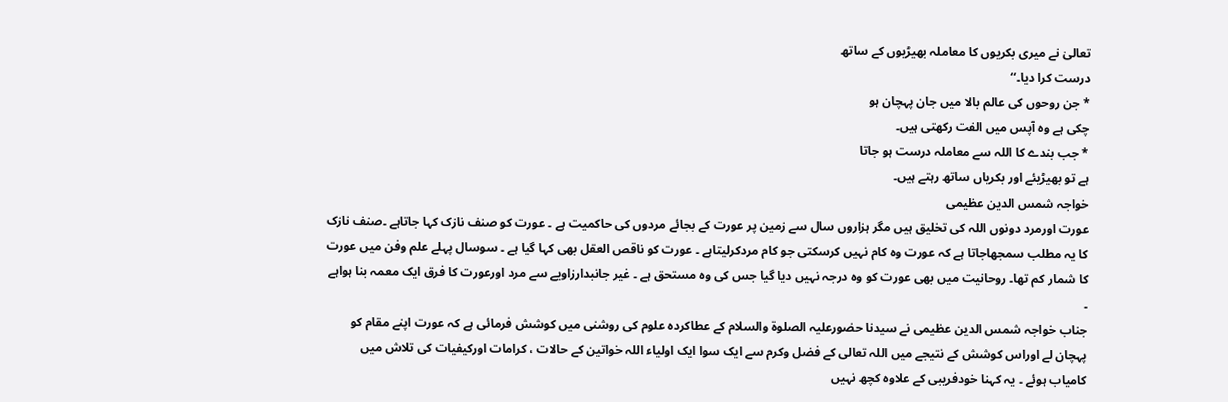تعالیٰ نے میری بکریوں کا معاملہ بھیڑیوں کے ساتھ
درست کرا دیا۔‘‘
* جن روحوں کی عالم بالا میں جان پہچان ہو
چکی ہے وہ آپس میں الفت رکھتی ہیں۔
* جب بندے کا اللہ سے معاملہ درست ہو جاتا
ہے تو بھیڑیئے اور بکریاں ساتھ رہتے ہیں۔
خواجہ شمس الدین عظیمی
عورت اورمرد دونوں اللہ کی تخلیق ہیں مگر ہزاروں سال سے زمین پر عورت کے بجائے مردوں کی حاکمیت ہے ۔ عورت کو صنف نازک کہا جاتاہے ۔صنف نازک کا یہ مطلب سمجھاجاتا ہے کہ عورت وہ کام نہیں کرسکتی جو کام مردکرلیتاہے ۔ عورت کو ناقص العقل بھی کہا گیا ہے ۔ سوسال پہلے علم وفن میں عورت کا شمار کم تھا۔ روحانیت میں بھی عورت کو وہ درجہ نہیں دیا گیا جس کی وہ مستحق ہے ۔ غیر جانبدارزاویے سے مرد اورعورت کا فرق ایک معمہ بنا ہواہے ۔
جناب خواجہ شمس الدین عظیمی نے سیدنا حضورعلیہ الصلوۃ والسلام کے عطاکردہ علوم کی روشنی میں کوشش فرمائی ہے کہ عورت اپنے مقام کو پہچان لے اوراس کوشش کے نتیجے میں اللہ تعالی کے فضل وکرم سے ایک سوا ایک اولیاء اللہ خواتین کے حالات ، کرامات اورکیفیات کی تلاش میں کامیاب ہوئے ۔ یہ کہنا خودفریبی کے علاوہ کچھ نہیں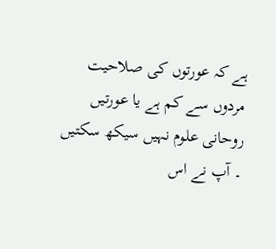ہے کہ عورتوں کی صلاحیت مردوں سے کم ہے یا عورتیں روحانی علوم نہیں سیکھ سکتیں ۔ آپ نے اس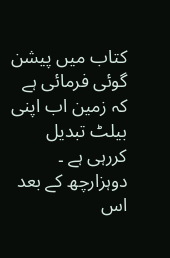کتاب میں پیشن گوئی فرمائی ہے کہ زمین اب اپنی بیلٹ تبدیل کررہی ہے ۔ دوہزارچھ کے بعد اس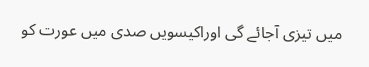میں تیزی آجائے گی اوراکیسویں صدی میں عورت کو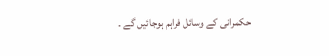حکمرانی کے وسائل فراہم ہوجائیں گے ۔